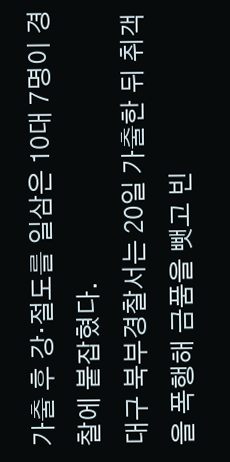가출 후 강·절도를 일삼은 10대 7명이 경찰에 붙잡혔다.
대구 북부경찰서는 20일 가출한 뒤 취객을 폭행해 금품을 뺏고 빈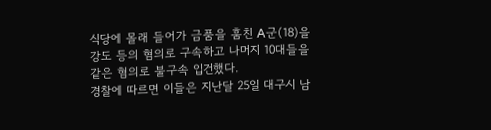식당에 몰래 들어가 금품을 훔친 A군(18)을 강도 등의 혐의로 구속하고 나머지 10대들을 같은 혐의로 불구속 입건했다.
경찰에 따르면 이들은 지난달 25일 대구시 남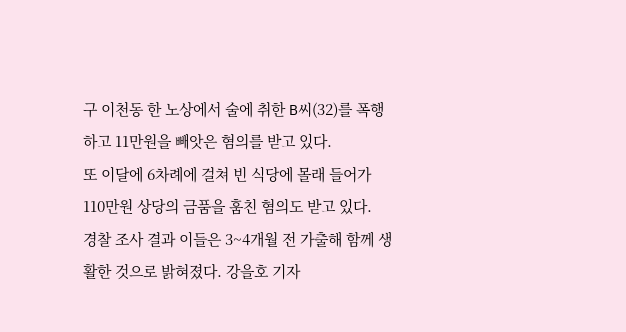구 이천동 한 노상에서 술에 취한 B씨(32)를 폭행하고 11만원을 빼앗은 혐의를 받고 있다.
또 이달에 6차례에 걸쳐 빈 식당에 몰래 들어가 110만원 상당의 금품을 훔친 혐의도 받고 있다.
경찰 조사 결과 이들은 3~4개월 전 가출해 함께 생활한 것으로 밝혀졌다. 강을호 기자